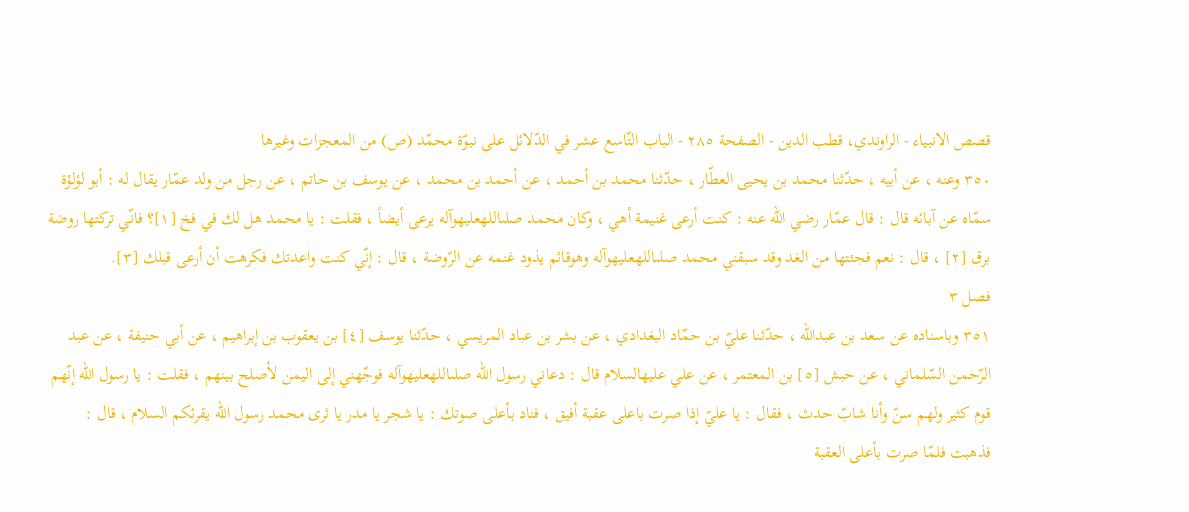قصص الانبياء - الراوندي، قطب الدين - الصفحة ٢٨٥ - الباب التّاسع عشر في الدّلائل على نبوّة محمّد (ص) من المعجزات وغيرها
٣٥٠ وعنه ، عن أبيه ، حدّثنا محمد بن يحيى العطّار ، حدّثنا محمد بن أحمد ، عن أحمد بن محمد ، عن يوسف بن حاتم ، عن رجل من ولد عمّار يقال له : أبو لؤلؤة سمّاه عن آبائه قال : قال عمّار رضي الله عنه : كنت أرعى غنيمة أهي ، وكان محمد صلىاللهعليهوآله يرعى أيضاً ، فقلت : يا محمد هل لك في فخ [١]؟ فانّي تركتها روضة برق [٢] ، قال : نعم فجئتها من الغد وقد سبقني محمد صلىاللهعليهوآله وهوقائم يذود غنمه عن الرّوضة ، قال : إنّي كنت واعدتك فكرهت أن أرعى قبلك [٣].
فصل ٣
٣٥١ وباسناده عن سعد بن عبدالله ، حدّثنا عليّ بن حمّاد البغدادي ، عن بشر بن عباد المريسي ، حدّثنا يوسف [٤] بن يعقوب بن إبراهيم ، عن أبي حنيفة ، عن عبد الرّحمن السّلماني ، عن حبش [٥] بن المعتمر ، عن علي عليهالسلام قال : دعاني رسول الله صلىاللهعليهوآله فوجّهني إلى اليمن لأصلح بينهم ، فقلت : يا رسول الله إنّهم قوم كثير ولهم سنّ وأنا شابّ حدث ، فقال : يا عليّ إذا صرت باعلى عقبة أفيق ، فناد بأعلى صوتك : يا شجر يا مدر يا ثرى محمد رسول الله يقرئكم السلام ، قال : فذهبت فلمّا صرت بأعلى العقبة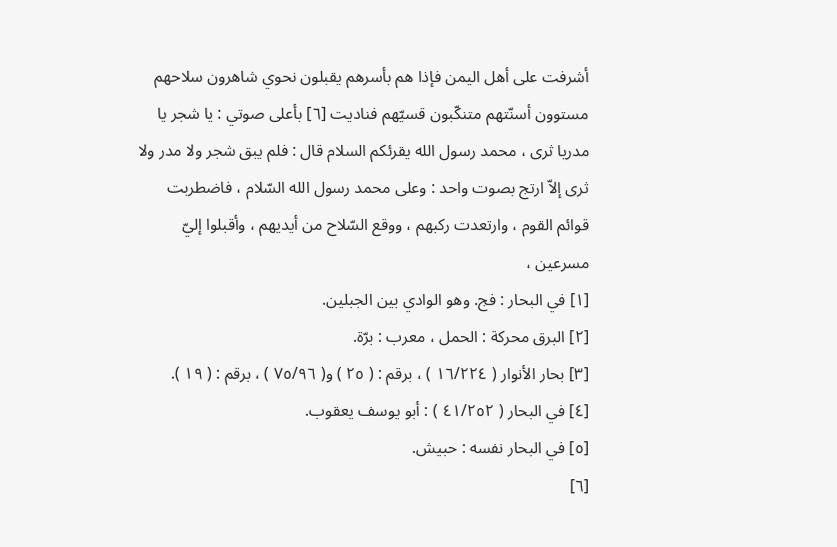أشرفت على أهل اليمن فإذا هم بأسرهم يقبلون نحوي شاهرون سلاحهم مستوون أسنّتهم متنكّبون قسيّهم فناديت [٦] بأعلى صوتي : يا شجر يا مدريا ثرى ، محمد رسول الله يقرئكم السلام قال : فلم يبق شجر ولا مدر ولا ثرى إلاّ ارتج بصوت واحد : وعلى محمد رسول الله السّلام ، فاضطربت قوائم القوم ، وارتعدت ركبهم ، ووقع السّلاح من أيديهم ، وأقبلوا إليّ مسرعين ،
[١] في البحار : فج. وهو الوادي بين الجبلين.
[٢] البرق محركة : الحمل ، معرب : برّة.
[٣] بحار الأنوار ( ١٦/٢٢٤ ) ، برقم : ( ٢٥ ) و( ٧٥/٩٦ ) ، برقم : ( ١٩ ).
[٤] في البحار ( ٤١/٢٥٢ ) : أبو يوسف يعقوب.
[٥] في البحار نفسه : حبيش.
[٦]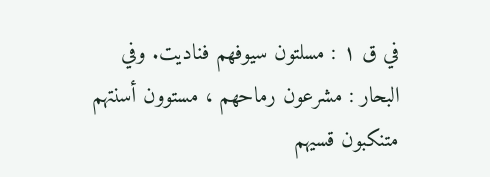في ق ١ : مسلتون سيوفهم فناديت. وفي البحار : مشرعون رماحهم ، مستوون أسنتهم متنكبون قسيهم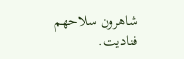شاهرون سلاحهم فناديت.